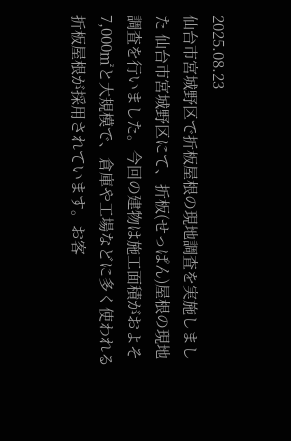2025.08.23
仙台市宮城野区で折板屋根の現地調査を実施しました 仙台市宮城野区にて、折板(せっぱん)屋根の現地調査を行いました。今回の建物は施工面積がおよそ7,000㎡と大規模で、倉庫や工場などに多く使われる折板屋根が採用されています。お客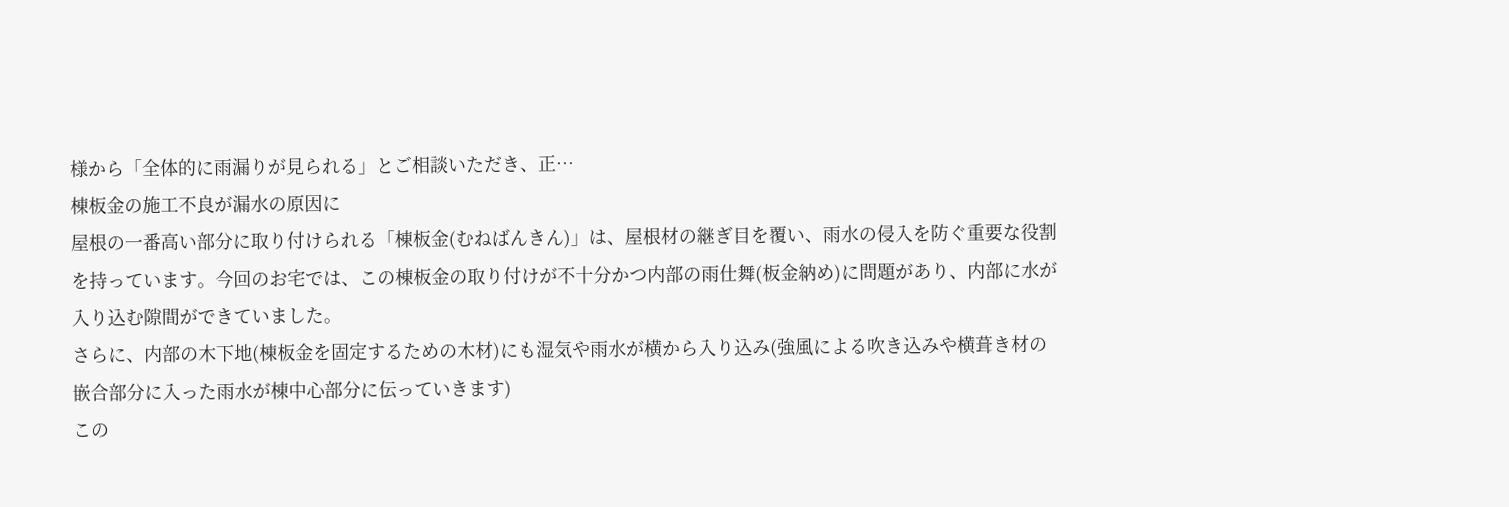様から「全体的に雨漏りが見られる」とご相談いただき、正…
棟板金の施工不良が漏水の原因に
屋根の一番高い部分に取り付けられる「棟板金(むねばんきん)」は、屋根材の継ぎ目を覆い、雨水の侵入を防ぐ重要な役割を持っています。今回のお宅では、この棟板金の取り付けが不十分かつ内部の雨仕舞(板金納め)に問題があり、内部に水が入り込む隙間ができていました。
さらに、内部の木下地(棟板金を固定するための木材)にも湿気や雨水が横から入り込み(強風による吹き込みや横葺き材の嵌合部分に入った雨水が棟中心部分に伝っていきます)
この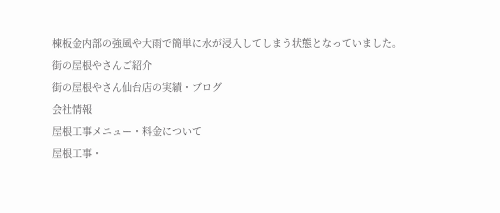棟板金内部の強風や大雨で簡単に水が浸入してしまう状態となっていました。
街の屋根やさんご紹介
街の屋根やさん仙台店の実績・ブログ
会社情報
屋根工事メニュー・料金について
屋根工事・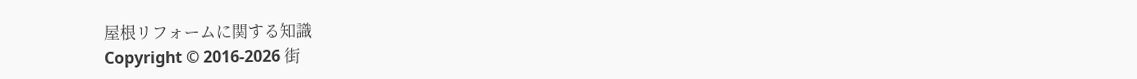屋根リフォームに関する知識
Copyright © 2016-2026 街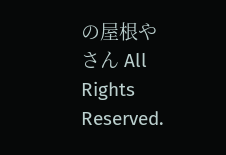の屋根やさん All Rights Reserved.